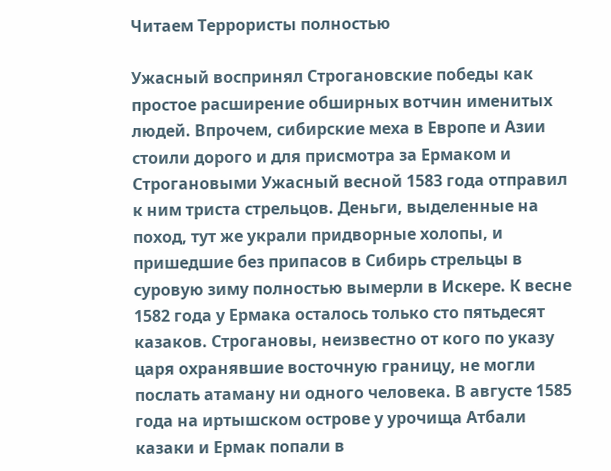Читаем Террористы полностью

Ужасный воспринял Строгановские победы как простое расширение обширных вотчин именитых людей. Впрочем, сибирские меха в Европе и Азии стоили дорого и для присмотра за Ермаком и Строгановыми Ужасный весной 1583 года отправил к ним триста стрельцов. Деньги, выделенные на поход, тут же украли придворные холопы, и пришедшие без припасов в Сибирь стрельцы в суровую зиму полностью вымерли в Искере. К весне 1582 года у Ермака осталось только сто пятьдесят казаков. Строгановы, неизвестно от кого по указу царя охранявшие восточную границу, не могли послать атаману ни одного человека. В августе 1585 года на иртышском острове у урочища Атбали казаки и Ермак попали в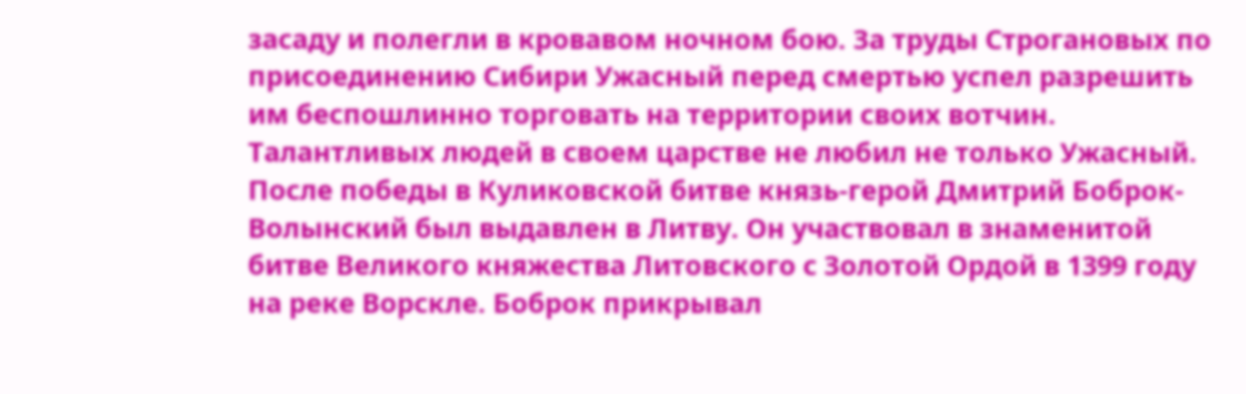засаду и полегли в кровавом ночном бою. За труды Строгановых по присоединению Сибири Ужасный перед смертью успел разрешить им беспошлинно торговать на территории своих вотчин. Талантливых людей в своем царстве не любил не только Ужасный. После победы в Куликовской битве князь-герой Дмитрий Боброк-Волынский был выдавлен в Литву. Он участвовал в знаменитой битве Великого княжества Литовского с Золотой Ордой в 1399 году на реке Ворскле. Боброк прикрывал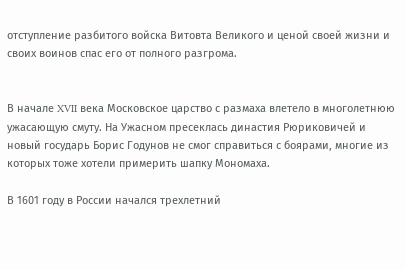отступление разбитого войска Витовта Великого и ценой своей жизни и своих воинов спас его от полного разгрома.


В начале XVII века Московское царство с размаха влетело в многолетнюю ужасающую смуту. На Ужасном пресеклась династия Рюриковичей и новый государь Борис Годунов не смог справиться с боярами, многие из которых тоже хотели примерить шапку Мономаха.

В 1601 году в России начался трехлетний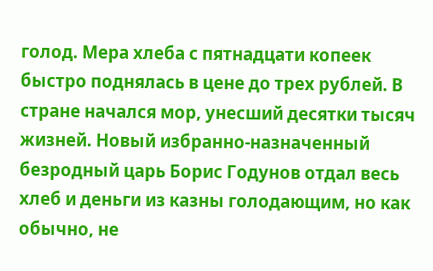голод. Мера хлеба с пятнадцати копеек быстро поднялась в цене до трех рублей. В стране начался мор, унесший десятки тысяч жизней. Новый избранно-назначенный безродный царь Борис Годунов отдал весь хлеб и деньги из казны голодающим, но как обычно, не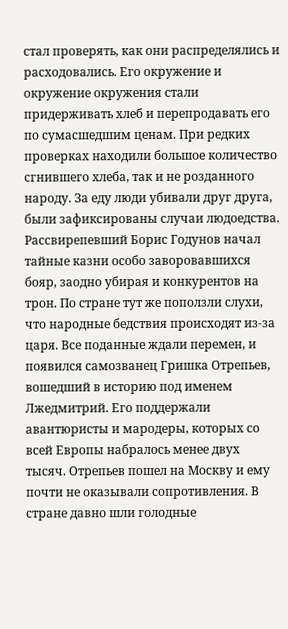стал проверять, как они распределялись и расходовались. Его окружение и окружение окружения стали придерживать хлеб и перепродавать его по сумасшедшим ценам. При редких проверках находили большое количество сгнившего хлеба, так и не розданного народу. За еду люди убивали друг друга, были зафиксированы случаи людоедства. Рассвирепевший Борис Годунов начал тайные казни особо заворовавшихся бояр, заодно убирая и конкурентов на трон. По стране тут же поползли слухи, что народные бедствия происходят из-за царя. Все поданные ждали перемен, и появился самозванец Гришка Отрепьев, вошедший в историю под именем Лжедмитрий. Его поддержали авантюристы и мародеры, которых со всей Европы набралось менее двух тысяч. Отрепьев пошел на Москву и ему почти не оказывали сопротивления. В стране давно шли голодные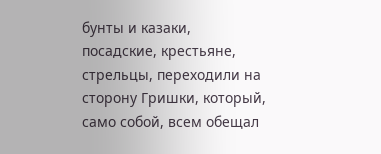бунты и казаки, посадские, крестьяне, стрельцы, переходили на сторону Гришки, который, само собой, всем обещал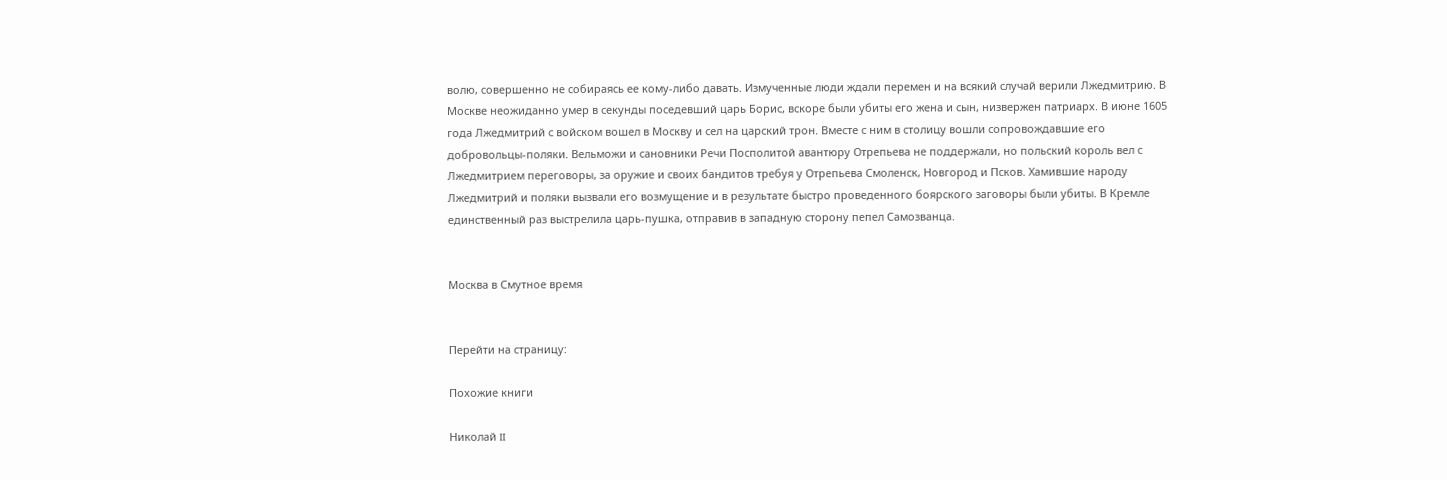волю, совершенно не собираясь ее кому-либо давать. Измученные люди ждали перемен и на всякий случай верили Лжедмитрию. В Москве неожиданно умер в секунды поседевший царь Борис, вскоре были убиты его жена и сын, низвержен патриарх. В июне 1605 года Лжедмитрий с войском вошел в Москву и сел на царский трон. Вместе с ним в столицу вошли сопровождавшие его добровольцы-поляки. Вельможи и сановники Речи Посполитой авантюру Отрепьева не поддержали, но польский король вел с Лжедмитрием переговоры, за оружие и своих бандитов требуя у Отрепьева Смоленск, Новгород и Псков. Хамившие народу Лжедмитрий и поляки вызвали его возмущение и в результате быстро проведенного боярского заговоры были убиты. В Кремле единственный раз выстрелила царь-пушка, отправив в западную сторону пепел Самозванца.


Москва в Смутное время


Перейти на страницу:

Похожие книги

Николай II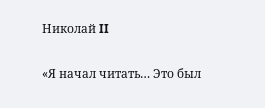Николай II

«Я начал читать… Это был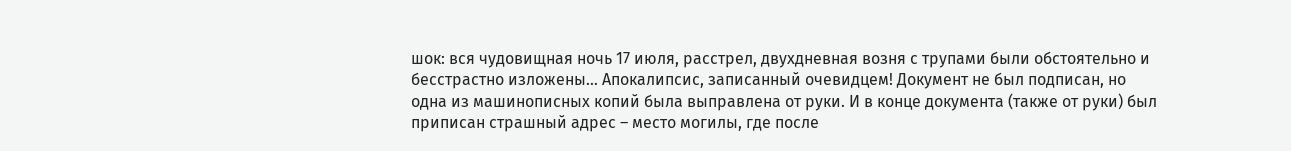шок: вся чудовищная ночь 17 июля, расстрел, двухдневная возня с трупами были обстоятельно и бесстрастно изложены… Апокалипсис, записанный очевидцем! Документ не был подписан, но одна из машинописных копий была выправлена от руки. И в конце документа (также от руки) был приписан страшный адрес – место могилы, где после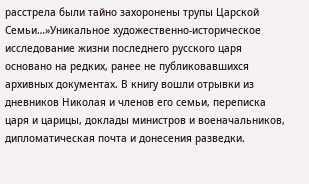расстрела были тайно захоронены трупы Царской Семьи…»Уникальное художественно-историческое исследование жизни последнего русского царя основано на редких, ранее не публиковавшихся архивных документах. В книгу вошли отрывки из дневников Николая и членов его семьи, переписка царя и царицы, доклады министров и военачальников, дипломатическая почта и донесения разведки.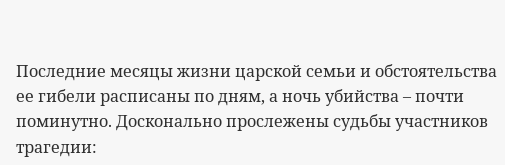Последние месяцы жизни царской семьи и обстоятельства ее гибели расписаны по дням, а ночь убийства – почти поминутно. Досконально прослежены судьбы участников трагедии: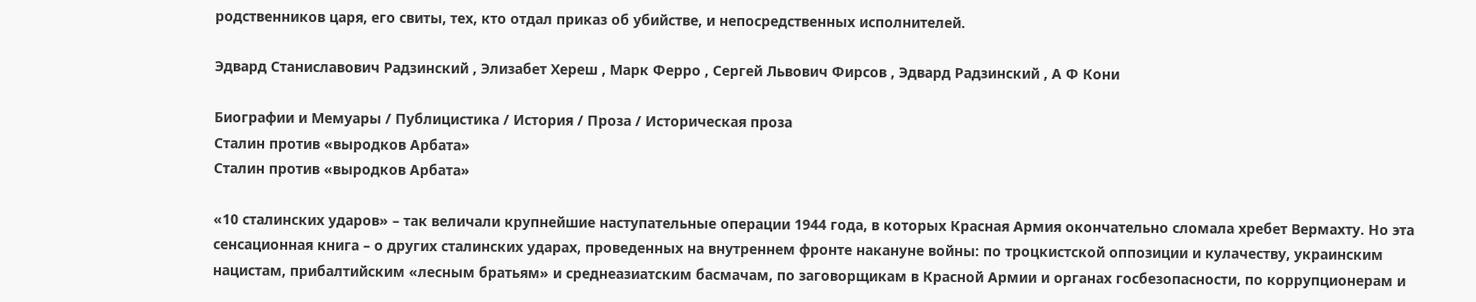родственников царя, его свиты, тех, кто отдал приказ об убийстве, и непосредственных исполнителей.

Эдвард Станиславович Радзинский , Элизабет Хереш , Марк Ферро , Сергей Львович Фирсов , Эдвард Радзинский , А Ф Кони

Биографии и Мемуары / Публицистика / История / Проза / Историческая проза
Сталин против «выродков Арбата»
Сталин против «выродков Арбата»

«10 сталинских ударов» – так величали крупнейшие наступательные операции 1944 года, в которых Красная Армия окончательно сломала хребет Вермахту. Но эта сенсационная книга – о других сталинских ударах, проведенных на внутреннем фронте накануне войны: по троцкистской оппозиции и кулачеству, украинским нацистам, прибалтийским «лесным братьям» и среднеазиатским басмачам, по заговорщикам в Красной Армии и органах госбезопасности, по коррупционерам и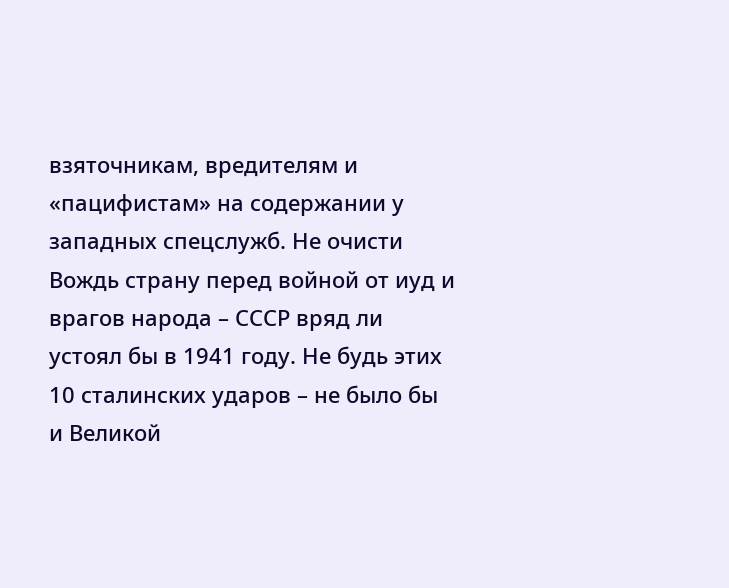взяточникам, вредителям и «пацифистам» на содержании у западных спецслужб. Не очисти Вождь страну перед войной от иуд и врагов народа – СССР вряд ли устоял бы в 1941 году. Не будь этих 10 сталинских ударов – не было бы и Великой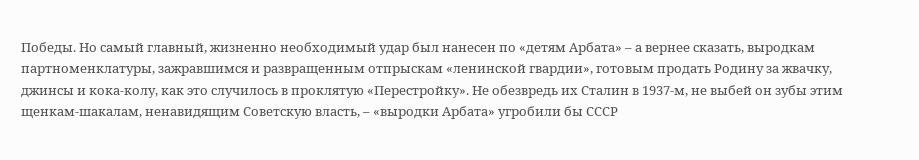Победы. Но самый главный, жизненно необходимый удар был нанесен по «детям Арбата» – а вернее сказать, выродкам партноменклатуры, зажравшимся и развращенным отпрыскам «ленинской гвардии», готовым продать Родину за жвачку, джинсы и кока-колу, как это случилось в проклятую «Перестройку». Не обезвредь их Сталин в 1937-м, не выбей он зубы этим щенкам-шакалам, ненавидящим Советскую власть, – «выродки Арбата» угробили бы СССР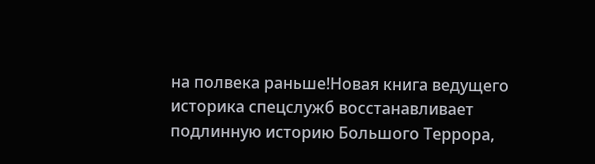на полвека раньше!Новая книга ведущего историка спецслужб восстанавливает подлинную историю Большого Террора,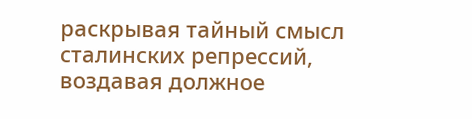раскрывая тайный смысл сталинских репрессий, воздавая должное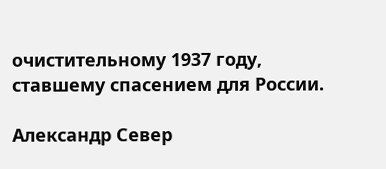очистительному 1937 году, ставшему спасением для России.

Александр Север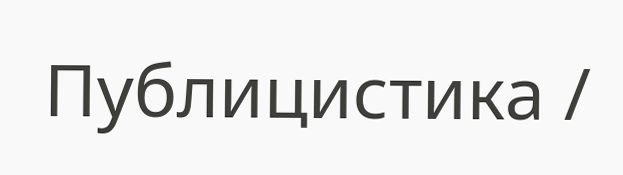Публицистика /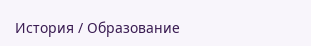История / Образование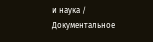и наука / Документальное